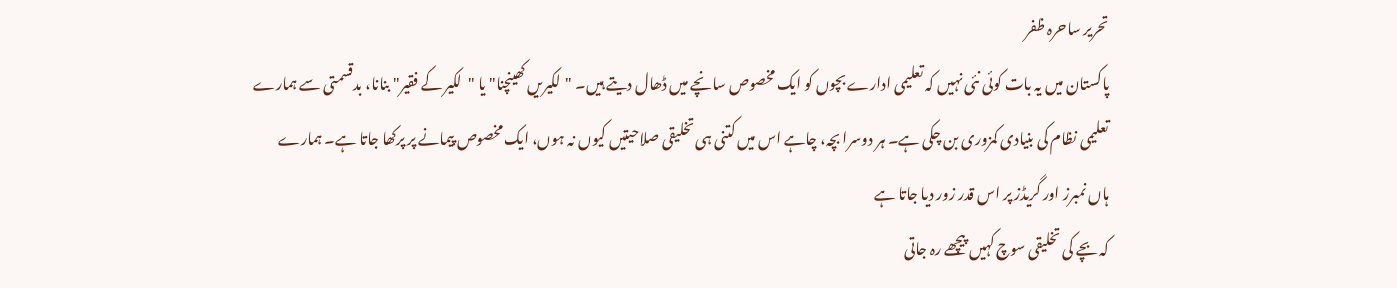تحریر ساحرہ ظفر
پاکستان میں یہ بات کوئی نئی نہیں کہ تعلیمی ادارے بچوں کو ایک مخصوص سانچے میں ڈھال دیتے ہیں۔ "لکیریں کھینچنا" یا "لکیر کے فقیر" بنانا، بدقسمتی سے ہمارے تعلیمی نظام کی بنیادی کمزوری بن چکی ہے۔ ہر دوسرا بچہ، چاہے اس میں کتنی ہی تخلیقی صلاحیتیں کیوں نہ ہوں، ایک مخصوص پیمانے پر پرکھا جاتا ہے۔ ہمارے ہاں نمبرز اور گریڈز پر اس قدر زور دیا جاتا ہے
کہ بچے کی تخلیقی سوچ کہیں پیچھے رہ جاتی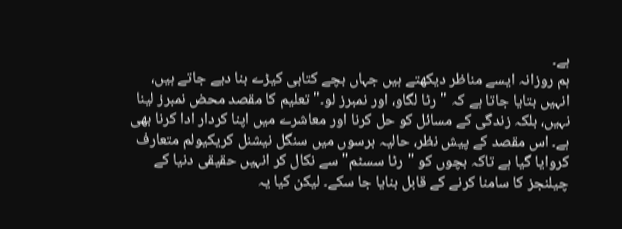ہے۔
ہم روزانہ ایسے مناظر دیکھتے ہیں جہاں بچے کتابی کیڑے بنا دیے جاتے ہیں، انہیں بتایا جاتا ہے کہ "رٹا لگاو، اور نمبرز لو۔" تعلیم کا مقصد محض نمبرز لینا نہیں، بلکہ زندگی کے مسائل کو حل کرنا اور معاشرے میں اپنا کردار ادا کرنا بھی ہے۔ اس مقصد کے پیش نظر، حالیہ برسوں میں سنگل نیشنل کریکیولم متعارف کروایا گیا ہے تاکہ بچوں کو "رٹا سسٹم" سے نکال کر انہیں حقیقی دنیا کے چیلنجز کا سامنا کرنے کے قابل بنایا جا سکے۔ لیکن کیا یہ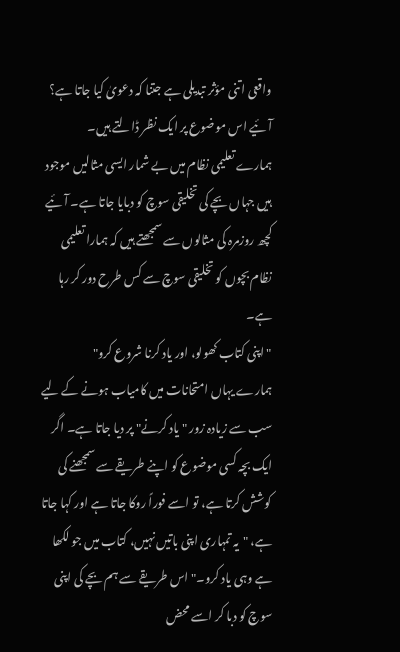واقعی اتنی مؤثر تبدیلی ہے جتنا کہ دعویٰ کیا جاتا ہے؟ آئیے اس موضوع پر ایک نظر ڈالتے ہیں۔
ہمارے تعلیمی نظام میں بے شمار ایسی مثالیں موجود ہیں جہاں بچے کی تخلیقی سوچ کو دبایا جاتا ہے۔ آئیے کچھ روزمرہ کی مثالوں سے سمجھتے ہیں کہ ہمارا تعلیمی نظام بچوں کو تخلیقی سوچ سے کس طرح دور کر رہا ہے۔
"اپنی کتاب کھولو، اور یاد کرنا شروع کرو"
ہمارے یہاں امتحانات میں کامیاب ہونے کے لیے سب سے زیادہ زور "یاد کرنے" پر دیا جاتا ہے۔ اگر ایک بچہ کسی موضوع کو اپنے طریقے سے سمجھنے کی کوشش کرتا ہے، تو اسے فوراً روکا جاتا ہے اور کہا جاتا ہے، "یہ تمہاری اپنی باتیں نہیں، کتاب میں جو لکھا ہے وہی یاد کرو۔" اس طریقے سے ہم بچے کی اپنی سوچ کو دبا کر اسے محض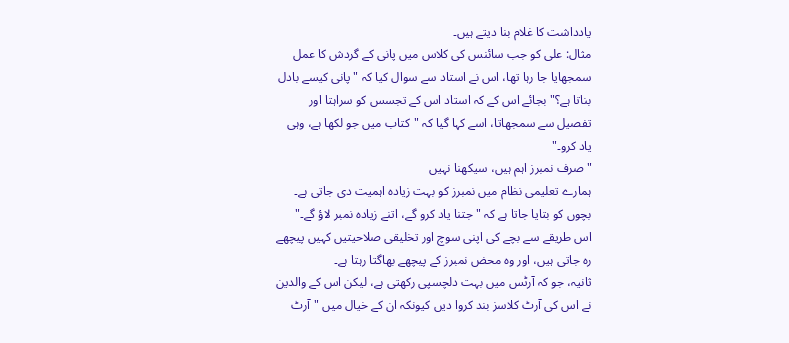یادداشت کا غلام بنا دیتے ہیں۔
مثال: علی کو جب سائنس کی کلاس میں پانی کے گردش کا عمل سمجھایا جا رہا تھا، اس نے استاد سے سوال کیا کہ "پانی کیسے بادل بناتا ہے؟" بجائے اس کے کہ استاد اس کے تجسس کو سراہتا اور تفصیل سے سمجھاتا، اسے کہا گیا کہ "کتاب میں جو لکھا ہے، وہی یاد کرو۔"
"صرف نمبرز اہم ہیں، سیکھنا نہیں
ہمارے تعلیمی نظام میں نمبرز کو بہت زیادہ اہمیت دی جاتی ہے۔ بچوں کو بتایا جاتا ہے کہ "جتنا یاد کرو گے، اتنے زیادہ نمبر لاؤ گے۔" اس طریقے سے بچے کی اپنی سوچ اور تخلیقی صلاحیتیں کہیں پیچھے رہ جاتی ہیں، اور وہ محض نمبرز کے پیچھے بھاگتا رہتا ہے۔
ثانیہ، جو کہ آرٹس میں بہت دلچسپی رکھتی ہے، لیکن اس کے والدین نے اس کی آرٹ کلاسز بند کروا دیں کیونکہ ان کے خیال میں "آرٹ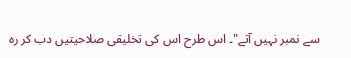سے نمبر نہیں آتے"۔ اس طرح اس کی تخلیقی صلاحیتیں دب کر رہ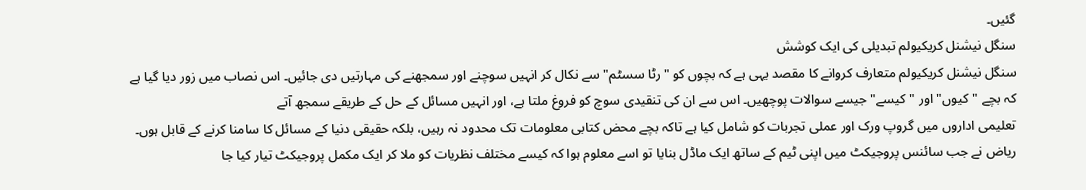گئیں۔
سنگل نیشنل کریکیولم تبدیلی کی ایک کوشش
سنگل نیشنل کریکیولم متعارف کروانے کا مقصد یہی ہے کہ بچوں کو "رٹا سسٹم" سے نکال کر انہیں سوچنے اور سمجھنے کی مہارتیں دی جائیں۔ اس نصاب میں زور دیا گیا ہے کہ بچے "کیوں" اور "کیسے" جیسے سوالات پوچھیں۔ اس سے ان کی تنقیدی سوچ کو فروغ ملتا ہے، اور انہیں مسائل کے حل کے طریقے سمجھ آتے
تعلیمی اداروں میں گروپ ورک اور عملی تجربات کو شامل کیا ہے تاکہ بچے محض کتابی معلومات تک محدود نہ رہیں، بلکہ حقیقی دنیا کے مسائل کا سامنا کرنے کے قابل ہوں۔
ریاض نے جب سائنس پروجیکٹ میں اپنی ٹیم کے ساتھ ایک ماڈل بنایا تو اسے معلوم ہوا کہ کیسے مختلف نظریات کو ملا کر ایک مکمل پروجیکٹ تیار کیا جا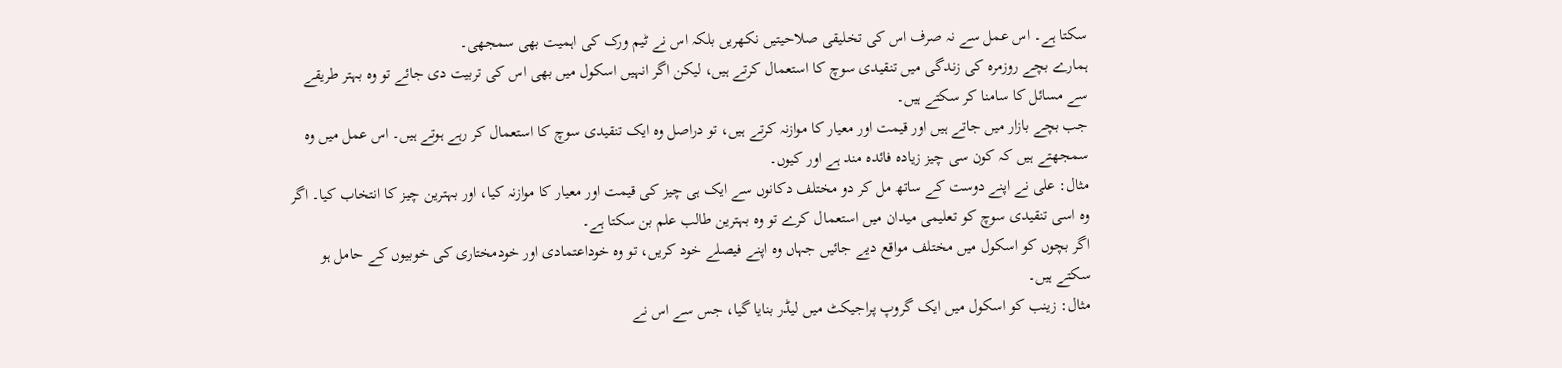سکتا ہے۔ اس عمل سے نہ صرف اس کی تخلیقی صلاحیتیں نکھریں بلکہ اس نے ٹیم ورک کی اہمیت بھی سمجھی۔
ہمارے بچے روزمرہ کی زندگی میں تنقیدی سوچ کا استعمال کرتے ہیں، لیکن اگر انہیں اسکول میں بھی اس کی تربیت دی جائے تو وہ بہتر طریقے سے مسائل کا سامنا کر سکتے ہیں۔
جب بچے بازار میں جاتے ہیں اور قیمت اور معیار کا موازنہ کرتے ہیں، تو دراصل وہ ایک تنقیدی سوچ کا استعمال کر رہے ہوتے ہیں۔ اس عمل میں وہ سمجھتے ہیں کہ کون سی چیز زیادہ فائدہ مند ہے اور کیوں۔
مثال: علی نے اپنے دوست کے ساتھ مل کر دو مختلف دکانوں سے ایک ہی چیز کی قیمت اور معیار کا موازنہ کیا، اور بہترین چیز کا انتخاب کیا۔ اگر وہ اسی تنقیدی سوچ کو تعلیمی میدان میں استعمال کرے تو وہ بہترین طالب علم بن سکتا ہے۔
اگر بچوں کو اسکول میں مختلف مواقع دیے جائیں جہاں وہ اپنے فیصلے خود کریں، تو وہ خوداعتمادی اور خودمختاری کی خوبیوں کے حامل ہو سکتے ہیں۔
مثال: زینب کو اسکول میں ایک گروپ پراجیکٹ میں لیڈر بنایا گیا، جس سے اس نے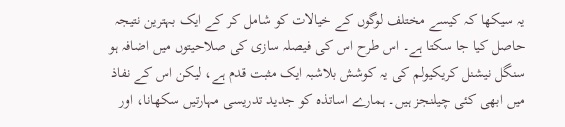یہ سیکھا کہ کیسے مختلف لوگوں کے خیالات کو شامل کر کے ایک بہترین نتیجہ حاصل کیا جا سکتا ہے۔ اس طرح اس کی فیصلہ سازی کی صلاحیتوں میں اضافہ ہو
سنگل نیشنل کریکیولم کی یہ کوشش بلاشبہ ایک مثبت قدم ہے، لیکن اس کے نفاذ میں ابھی کئی چیلنجز ہیں۔ ہمارے اساتذہ کو جدید تدریسی مہارتیں سکھانا، اور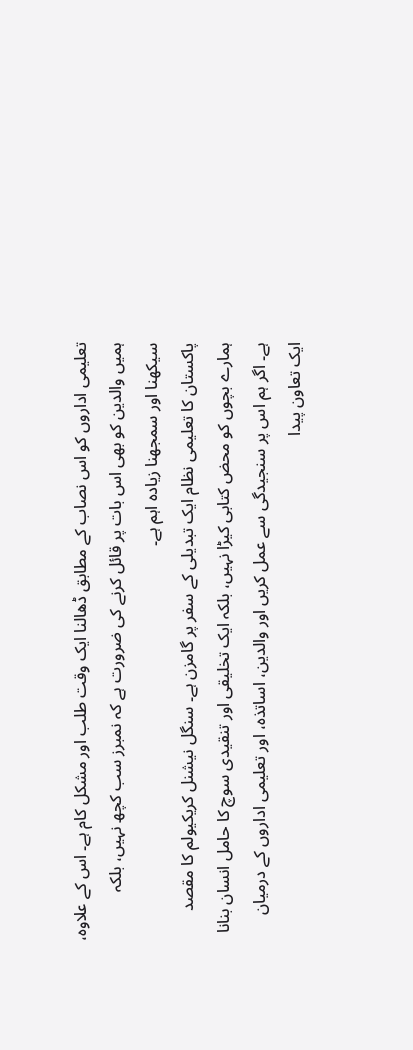تعلیمی اداروں کو اس نصاب کے مطابق ڈھالنا ایک وقت طلب اور مشکل کام ہے۔ اس کے علاوہ، ہمیں والدین کو بھی اس بات پر قائل کرنے کی ضرورت ہے کہ نمبرز سب کچھ نہیں، بلکہ سیکھنا اور سمجھنا زیادہ اہم ہے۔
پاکستان کا تعلیمی نظام ایک تبدیلی کے سفر پر گامزن ہے۔ سنگل نیشنل کریکیولم کا مقصد ہمارے بچوں کو محض کتابی کیڑا نہیں، بلکہ ایک تخلیقی اور تنقیدی سوچ کا حامل انسان بنانا ہے۔ اگر ہم اس پر سنجیدگی سے عمل کریں اور والدین، اساتذہ، اور تعلیمی اداروں کے درمیان ایک تعاون پیدا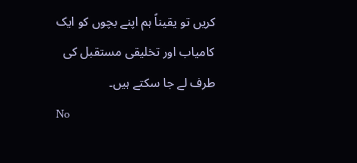کریں تو یقیناً ہم اپنے بچوں کو ایک کامیاب اور تخلیقی مستقبل کی طرف لے جا سکتے ہیں۔
No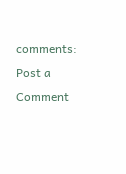comments:
Post a Comment